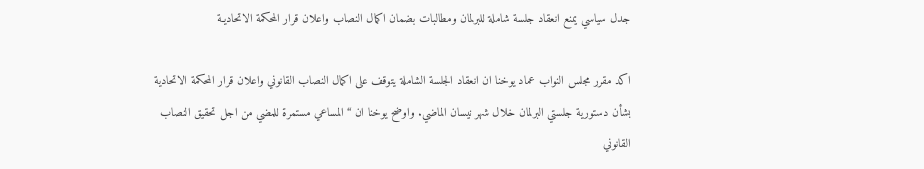جدل سياسي يمنع انعقاد جلسة شاملة للبرلمان ومطالبات بضمان اكمال النصاب واعلان قرار المحكمة الاتحاديـة

اكد مقرر مجلس النواب عماد يوخنا ان انعقاد الجلسة الشاملة يتوقف على اكمال النصاب القانوني واعلان قرار المحكمة الاتحادية بشأن دستورية جلستي البرلمان خلال شهر نيسان الماضي. واوضح يوخنا ان “المساعي مستمرة للمضي من اجل تحقيق النصاب القانوني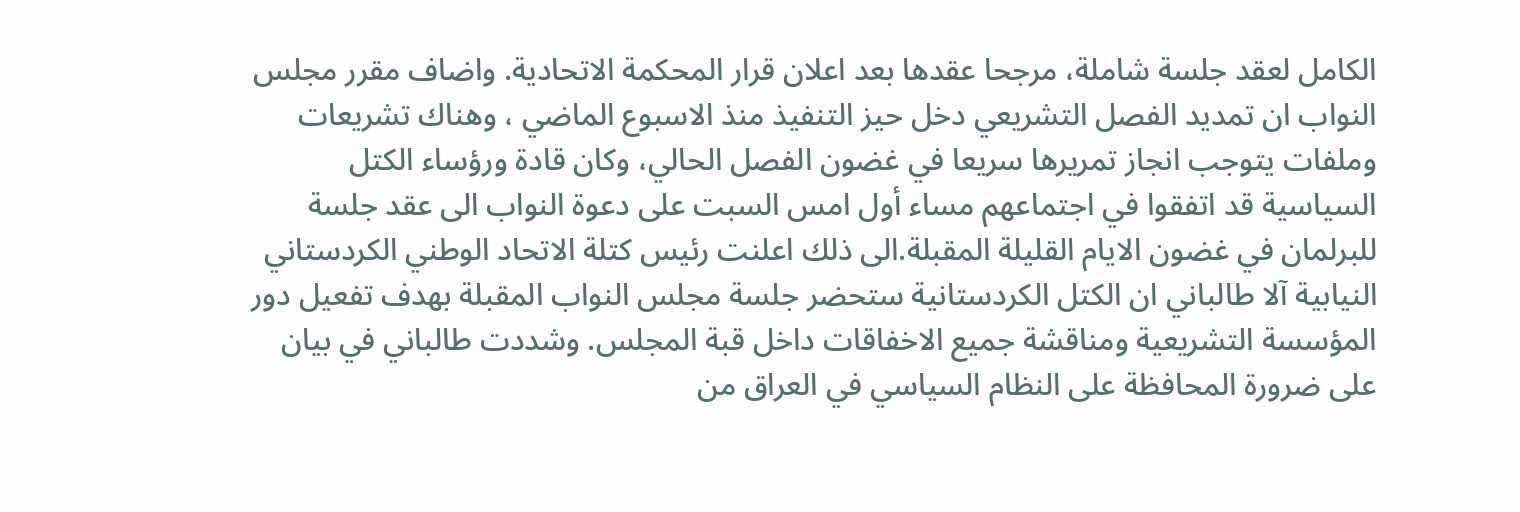الكامل لعقد جلسة شاملة، مرجحا عقدها بعد اعلان قرار المحكمة الاتحادية. واضاف مقرر مجلس النواب ان تمديد الفصل التشريعي دخل حيز التنفيذ منذ الاسبوع الماضي ، وهناك تشريعات وملفات يتوجب انجاز تمريرها سريعا في غضون الفصل الحالي، وكان قادة ورؤساء الكتل السياسية قد اتفقوا في اجتماعهم مساء أول امس السبت على دعوة النواب الى عقد جلسة للبرلمان في غضون الايام القليلة المقبلة.الى ذلك اعلنت رئيس كتلة الاتحاد الوطني الكردستاني النيابية آلا طالباني ان الكتل الكردستانية ستحضر جلسة مجلس النواب المقبلة بهدف تفعيل دور المؤسسة التشريعية ومناقشة جميع الاخفاقات داخل قبة المجلس. وشددت طالباني في بيان على ضرورة المحافظة على النظام السياسي في العراق من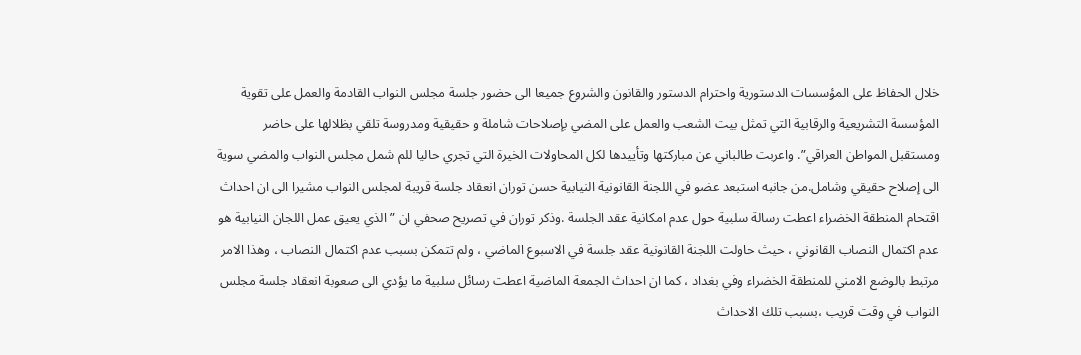خلال الحفاظ على المؤسسات الدستورية واحترام الدستور والقانون والشروع جميعا الى حضور جلسة مجلس النواب القادمة والعمل على تقوية المؤسسة التشريعية والرقابية التي تمثل بيت الشعب والعمل على المضي بإصلاحات شاملة و حقيقية ومدروسة تلقي بظلالها على حاضر ومستقبل المواطن العراقي”. واعربت طالباني عن مباركتها وتأييدها لكل المحاولات الخيرة التي تجري حاليا للم شمل مجلس النواب والمضي سوية الى إصلاح حقيقي وشامل.من جانبه استبعد عضو في اللجنة القانونية النيابية حسن توران انعقاد جلسة قريبة لمجلس النواب مشيرا الى ان احداث اقتحام المنطقة الخضراء اعطت رسالة سلبية حول عدم امكانية عقد الجلسة .وذكر توران في تصريح صحفي ان ” الذي يعيق عمل اللجان النيابية هو عدم اكتمال النصاب القانوني ، حيث حاولت اللجنة القانونية عقد جلسة في الاسبوع الماضي ، ولم تتمكن بسبب عدم اكتمال النصاب ، وهذا الامر مرتبط بالوضع الامني للمنطقة الخضراء وفي بغداد ، كما ان احداث الجمعة الماضية اعطت رسائل سلبية ما يؤدي الى صعوبة انعقاد جلسة مجلس النواب في وقت قريب ،بسبب تلك الاحداث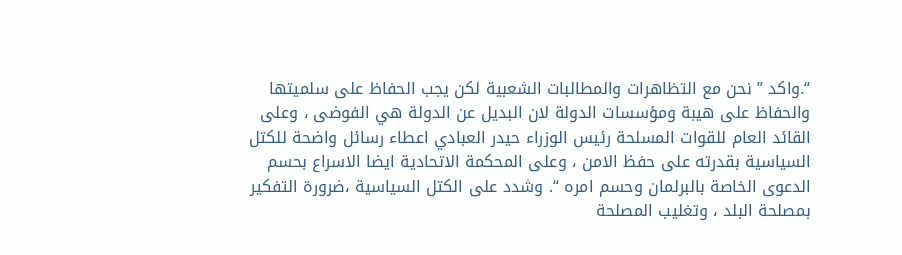“.واكد ” نحن مع التظاهرات والمطالبات الشعبية لكن يجب الحفاظ على سلميتها والحفاظ على هيبة ومؤسسات الدولة لان البديل عن الدولة هي الفوضى ، وعلى القائد العام للقوات المسلحة رئيس الوزراء حيدر العبادي اعطاء رسائل واضحة للكتل السياسية بقدرته على حفظ الامن ، وعلى المحكمة الاتحادية ايضا الاسراع بحسم الدعوى الخاصة بالبرلمان وحسم امره “. وشدد على الكتل السياسية ،ضرورة التفكير بمصلحة البلد ، وتغليب المصلحة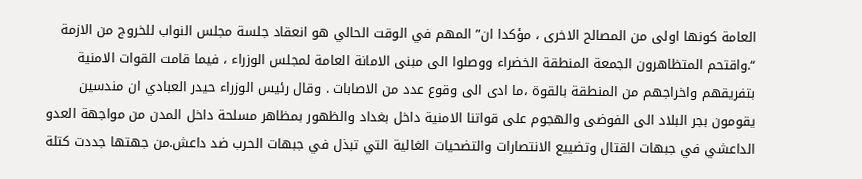العامة كونها اولى من المصالح الاخرى ، مؤكدا ان” المهم في الوقت الحالي هو انعقاد جلسة مجلس النواب للخروج من الازمة “.واقتحم المتظاهرون الجمعة المنطقة الخضراء ووصلوا الى مبنى الامانة العامة لمجلس الوزراء ، فيما قامت القوات الامنية بتفريقهم واخراجهم من المنطقة بالقوة ،ما ادى الى وقوع عدد من الاصابات . وقال رئيس الوزراء حيدر العبادي ان مندسين يقومون بجر البلاد الى الفوضى والهجوم على قواتنا الامنية داخل بغداد والظهور بمظاهر مسلحة داخل المدن من مواجهة العدو الداعشي في جبهات القتال وتضييع الانتصارات والتضحيات الغالية التي تبذل في جبهات الحرب ضد داعش.من جهتها جددت كتلة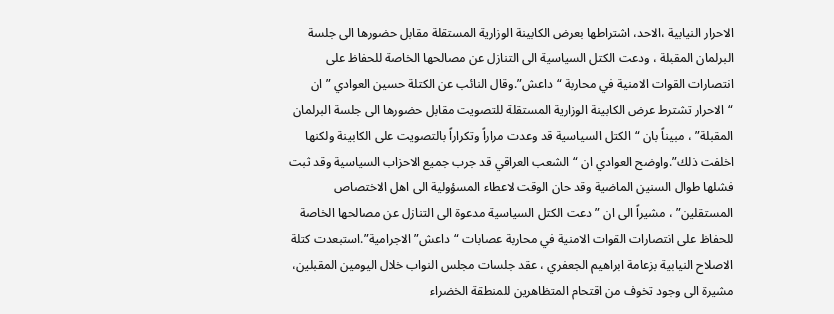الاحرار النيابية ،الاحد، اشتراطها بعرض الكابينة الوزارية المستقلة مقابل حضورها الى جلسة البرلمان المقبلة ، ودعت الكتل السياسية الى التنازل عن مصالحها الخاصة للحفاظ على انتصارات القوات الامنية في محاربة “داعش”.وقال النائب عن الكتلة حسين العوادي ” ان “الاحرار تشترط عرض الكابينة الوزارية المستقلة للتصويت مقابل حضورها الى جلسة البرلمان المقبلة” ، مبيناً بان “الكتل السياسية قد وعدت مراراً وتكراراً بالتصويت على الكابينة ولكنها اخلفت ذلك”.واوضح العوادي ان “الشعب العراقي قد جرب جميع الاحزاب السياسية وقد ثبت فشلها طوال السنين الماضية وقد حان الوقت لاعطاء المسؤولية الى اهل الاختصاص المستقلين” ، مشيراً الى ان ” دعت الكتل السياسية مدعوة الى التنازل عن مصالحها الخاصة للحفاظ على انتصارات القوات الامنية في محاربة عصابات “داعش” الاجرامية”.استبعدت كتلة الاصلاح النيابية بزعامة ابراهيم الجعفري ، عقد جلسات مجلس النواب خلال اليومين المقبلين، مشيرة الى وجود تخوف من اقتحام المتظاهرين للمنطقة الخضراء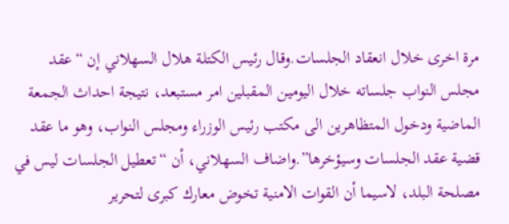مرة اخرى خلال انعقاد الجلسات.وقال رئيس الكتلة هلال السهلاني إن “عقد مجلس النواب جلساته خلال اليومين المقبلين امر مستبعد، نتيجة احداث الجمعة الماضية ودخول المتظاهرين الى مكتب رئيس الوزراء ومجلس النواب، وهو ما عقد قضية عقد الجلسات وسيؤخرها”.واضاف السهلاني، أن “تعطيل الجلسات ليس في مصلحة البلد، لاسيما أن القوات الامنية تخوض معارك كبرى لتحرير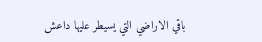باقي الاراضي التي يسيطر عليها داعش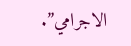الاجرامي”.